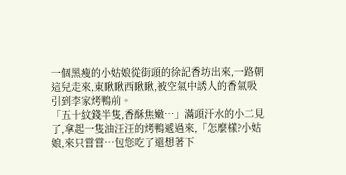一個黑瘦的小姑娘從街頭的徐記香坊出來,一路朝這兒走來,東瞅瞅西瞅瞅,被空氣中誘人的香氣吸引到李家烤鴨前。
「五十紋錢半隻,香酥焦嫩…」滿頭汗水的小二見了,拿起一隻油汪汪的烤鴨遞過來,「怎麼樣?小姑娘,來只嘗嘗…包您吃了還想著下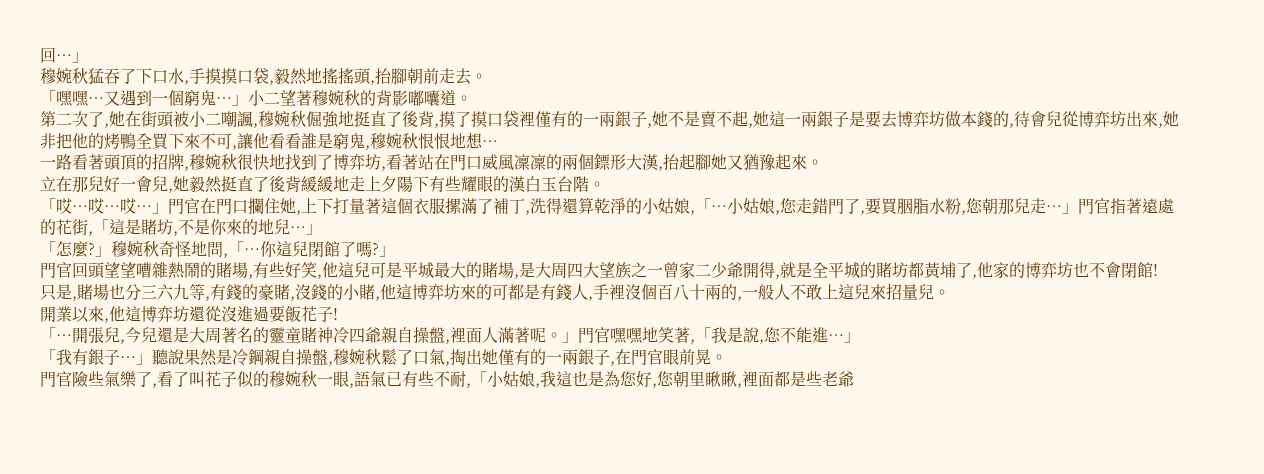回…」
穆婉秋猛吞了下口水,手摸摸口袋,毅然地搖搖頭,抬腳朝前走去。
「嘿嘿…又遇到一個窮鬼…」小二望著穆婉秋的背影嘟囔道。
第二次了,她在街頭被小二嘲諷,穆婉秋倔強地挺直了後背,摸了摸口袋裡僅有的一兩銀子,她不是賣不起,她這一兩銀子是要去博弈坊做本錢的,待會兒從博弈坊出來,她非把他的烤鴨全買下來不可,讓他看看誰是窮鬼,穆婉秋恨恨地想…
一路看著頭頂的招牌,穆婉秋很快地找到了博弈坊,看著站在門口威風凜凜的兩個鏢形大漢,抬起腳她又猶豫起來。
立在那兒好一會兒,她毅然挺直了後背緩緩地走上夕陽下有些耀眼的漢白玉台階。
「哎…哎…哎…」門官在門口攔住她,上下打量著這個衣服摞滿了補丁,洗得還算乾淨的小姑娘,「…小姑娘,您走錯門了,要買胭脂水粉,您朝那兒走…」門官指著遠處的花街,「這是賭坊,不是你來的地兒…」
「怎麼?」穆婉秋奇怪地問,「…你這兒閉館了嗎?」
門官回頭望望嘈雜熱鬧的賭場,有些好笑,他這兒可是平城最大的賭場,是大周四大望族之一曾家二少爺開得,就是全平城的賭坊都黃埔了,他家的博弈坊也不會閉館!
只是,賭場也分三六九等,有錢的豪賭,沒錢的小賭,他這博弈坊來的可都是有錢人,手裡沒個百八十兩的,一般人不敢上這兒來招量兒。
開業以來,他這博弈坊還從沒進過要飯花子!
「…開張兒,今兒還是大周著名的靈童賭神冷四爺親自操盤,裡面人滿著呢。」門官嘿嘿地笑著,「我是說,您不能進…」
「我有銀子…」聽說果然是冷鋼親自操盤,穆婉秋鬆了口氣,掏出她僅有的一兩銀子,在門官眼前晃。
門官險些氣樂了,看了叫花子似的穆婉秋一眼,語氣已有些不耐,「小姑娘,我這也是為您好,您朝里瞅瞅,裡面都是些老爺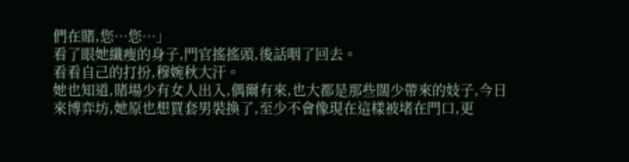們在賭,您…您…」
看了眼她纖瘦的身子,門官搖搖頭,後話咽了回去。
看看自己的打扮,穆婉秋大汗。
她也知道,賭場少有女人出入,偶爾有來,也大都是那些闊少帶來的妓子,今日來博弈坊,她原也想買套男裝換了,至少不會像現在這樣被堵在門口,更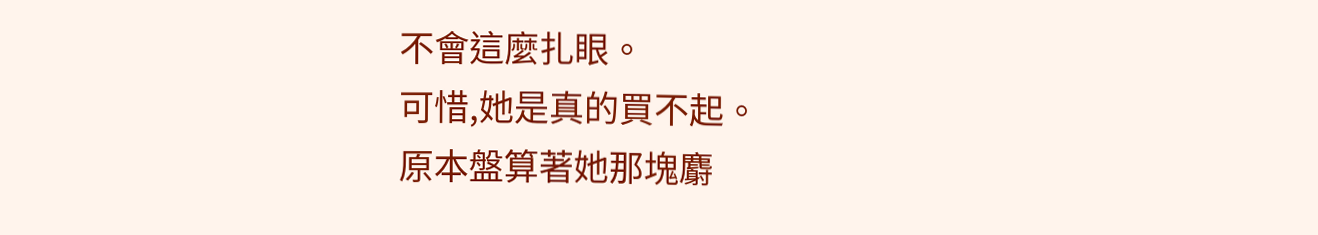不會這麼扎眼。
可惜,她是真的買不起。
原本盤算著她那塊麝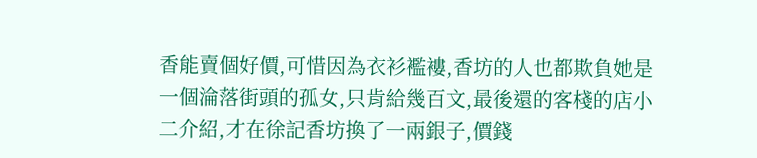香能賣個好價,可惜因為衣衫襤褸,香坊的人也都欺負她是一個淪落街頭的孤女,只肯給幾百文,最後還的客棧的店小二介紹,才在徐記香坊換了一兩銀子,價錢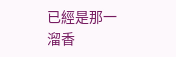已經是那一溜香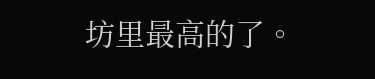坊里最高的了。